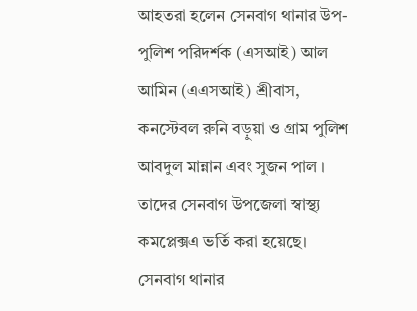আহতরা হলেন সেনবাগ থানার উপ-পুলিশ পরিদর্শক (এসআই) আল আমিন (এএসআই) শ্রীবাস, কনস্টেবল রুনি বড়ুয়া ও গ্রাম পুলিশ আবদুল মান্নান এবং সুজন পাল । তাদের সেনবাগ উপজেলা স্বাস্থ্য কমপ্লেক্সএ ভর্তি করা হয়েছে।
সেনবাগ থানার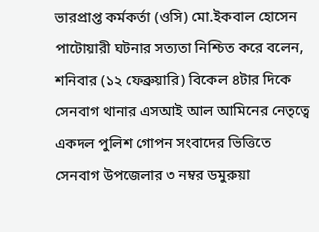ভারপ্রাপ্ত কর্মকর্তা (ওসি) মো.ইকবাল হোসেন পাটোয়ারী ঘটনার সত্যতা নিশ্চিত করে বলেন, শনিবার (১২ ফেব্রুয়ারি) বিকেল ৪টার দিকে সেনবাগ থানার এসআই আল আমিনের নেতৃত্বে একদল পুলিশ গোপন সংবাদের ভিত্তিতে সেনবাগ উপজেলার ৩ নম্বর ডমুরুয়া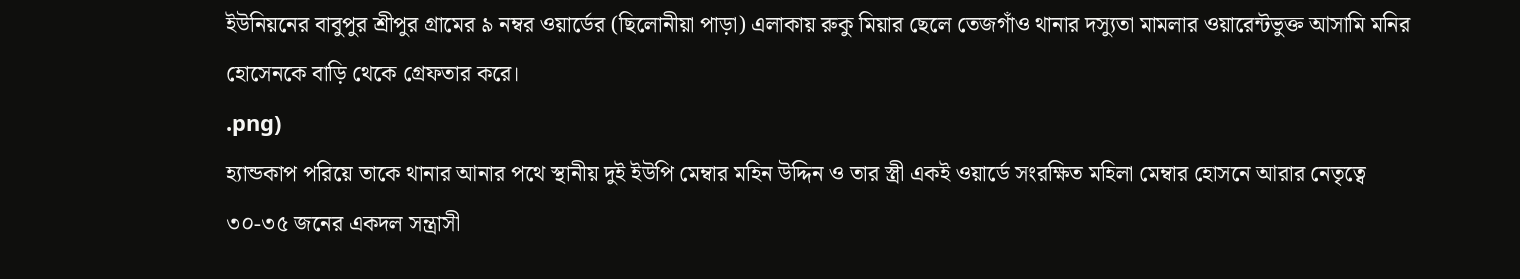ইউনিয়নের বাবুপুর শ্রীপুর গ্রামের ৯ নম্বর ওয়ার্ডের (ছিলোনীয়া পাড়া) এলাকায় রুকু মিয়ার ছেলে তেজগাঁও থানার দস্যুতা মামলার ওয়ারেন্টভুক্ত আসামি মনির হোসেনকে বাড়ি থেকে গ্রেফতার করে।
.png)
হ্যান্ডকাপ পরিয়ে তাকে থানার আনার পথে স্থানীয় দুই ইউপি মেম্বার মহিন উদ্দিন ও তার স্ত্রী একই ওয়ার্ডে সংরক্ষিত মহিলা মেম্বার হোসনে আরার নেতৃত্বে ৩০-৩৫ জনের একদল সন্ত্রাসী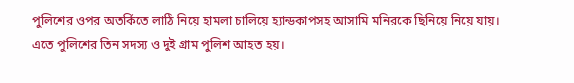পুলিশের ওপর অতর্কিতে লাঠি নিয়ে হামলা চালিয়ে হ্যান্ডকাপসহ আসামি মনিরকে ছিনিয়ে নিয়ে যায়।
এতে পুলিশের তিন সদস্য ও দুই গ্রাম পুলিশ আহত হয়।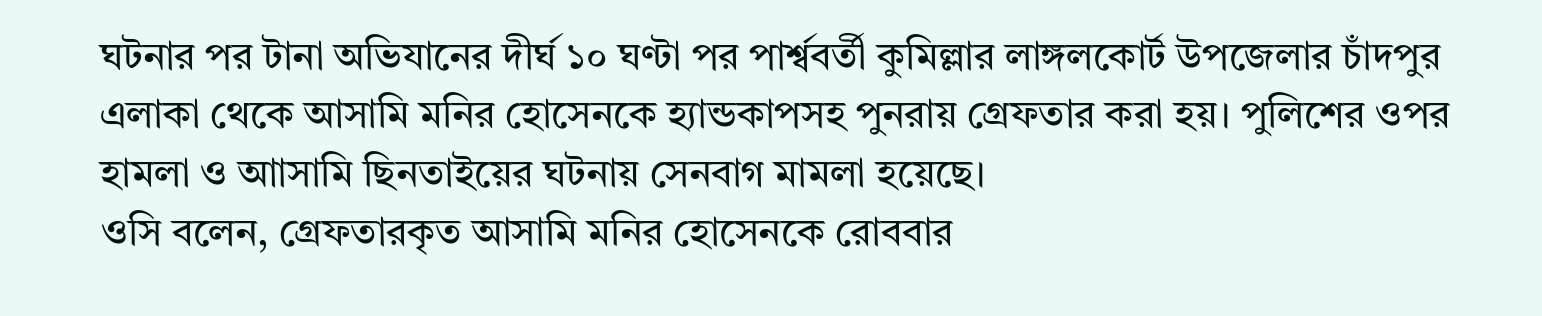ঘটনার পর টানা অভিযানের দীর্ঘ ১০ ঘণ্টা পর পার্শ্ববর্তী কুমিল্লার লাঙ্গলকোর্ট উপজেলার চাঁদপুর এলাকা থেকে আসামি মনির হোসেনকে হ্যান্ডকাপসহ পুনরায় গ্রেফতার করা হয়। পুলিশের ওপর হামলা ও আাসামি ছিনতাইয়ের ঘটনায় সেনবাগ মামলা হয়েছে।
ওসি বলেন, গ্রেফতারকৃত আসামি মনির হোসেনকে রোববার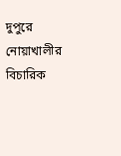দুপুরে নোয়াখালীর বিচারিক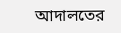আদালতের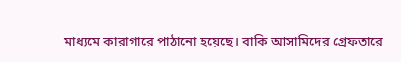মাধ্যমে কারাগারে পাঠানো হয়েছে। বাকি আসামিদের গ্রেফতারে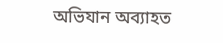অভিযান অব্যাহত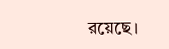রয়েছে।